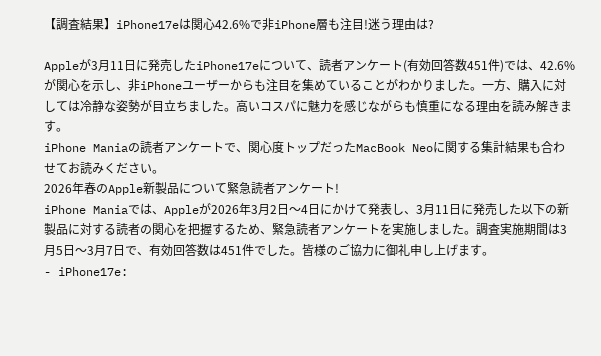【調査結果】iPhone17eは関心42.6%で非iPhone層も注目!迷う理由は?

Appleが3月11日に発売したiPhone17eについて、読者アンケート(有効回答数451件)では、42.6%が関心を示し、非iPhoneユーザーからも注目を集めていることがわかりました。一方、購入に対しては冷静な姿勢が目立ちました。高いコスパに魅力を感じながらも慎重になる理由を読み解きます。
iPhone Maniaの読者アンケートで、関心度トップだったMacBook Neoに関する集計結果も合わせてお読みください。
2026年春のApple新製品について緊急読者アンケート!
iPhone Maniaでは、Appleが2026年3月2日〜4日にかけて発表し、3月11日に発売した以下の新製品に対する読者の関心を把握するため、緊急読者アンケートを実施しました。調査実施期間は3月5日〜3月7日で、有効回答数は451件でした。皆様のご協力に御礼申し上げます。
- iPhone17e: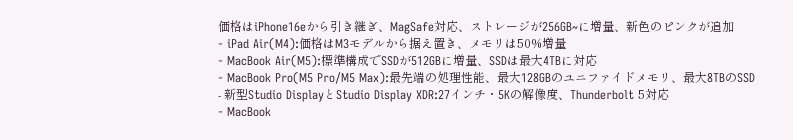価格はiPhone16eから引き継ぎ、MagSafe対応、ストレージが256GB~に増量、新色のピンクが追加
- iPad Air(M4):価格はM3モデルから据え置き、メモリは50%増量
- MacBook Air(M5):標準構成でSSDが512GBに増量、SSDは最大4TBに対応
- MacBook Pro(M5 Pro/M5 Max):最先端の処理性能、最大128GBのユニファイドメモリ、最大8TBのSSD
- 新型Studio DisplayとStudio Display XDR:27インチ・5Kの解像度、Thunderbolt 5対応
- MacBook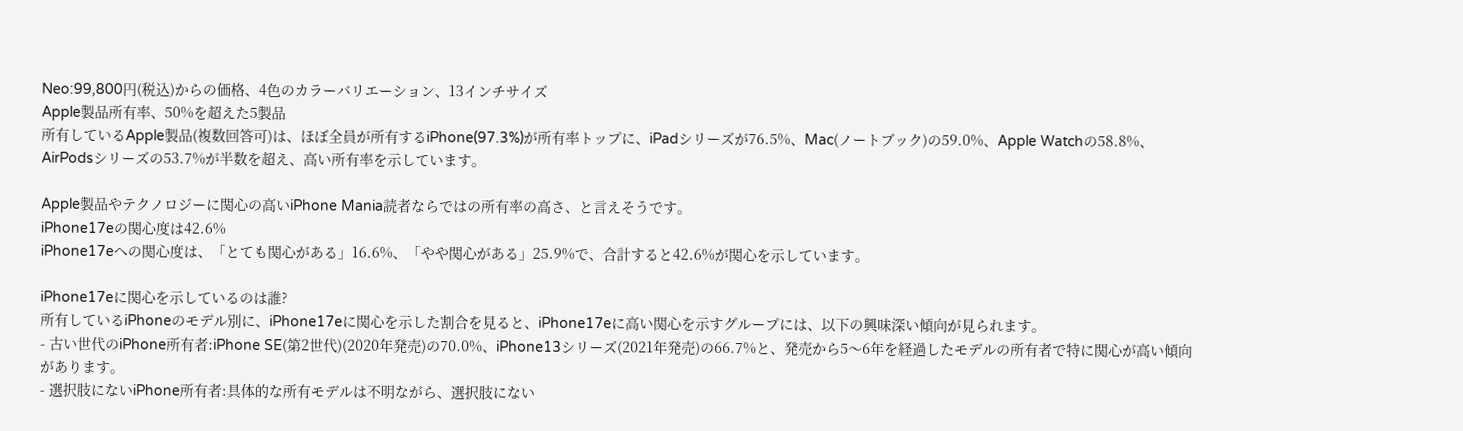Neo:99,800円(税込)からの価格、4色のカラーバリエーション、13インチサイズ
Apple製品所有率、50%を超えた5製品
所有しているApple製品(複数回答可)は、ほぼ全員が所有するiPhone(97.3%)が所有率トップに、iPadシリーズが76.5%、Mac(ノートブック)の59.0%、Apple Watchの58.8%、AirPodsシリーズの53.7%が半数を超え、高い所有率を示しています。

Apple製品やテクノロジーに関心の高いiPhone Mania読者ならではの所有率の高さ、と言えそうです。
iPhone17eの関心度は42.6%
iPhone17eへの関心度は、「とても関心がある」16.6%、「やや関心がある」25.9%で、合計すると42.6%が関心を示しています。

iPhone17eに関心を示しているのは誰?
所有しているiPhoneのモデル別に、iPhone17eに関心を示した割合を見ると、iPhone17eに高い関心を示すグループには、以下の興味深い傾向が見られます。
- 古い世代のiPhone所有者:iPhone SE(第2世代)(2020年発売)の70.0%、iPhone13シリーズ(2021年発売)の66.7%と、発売から5〜6年を経過したモデルの所有者で特に関心が高い傾向があります。
- 選択肢にないiPhone所有者:具体的な所有モデルは不明ながら、選択肢にない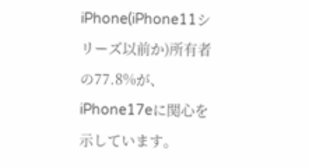iPhone(iPhone11シリーズ以前か)所有者の77.8%が、iPhone17eに関心を示しています。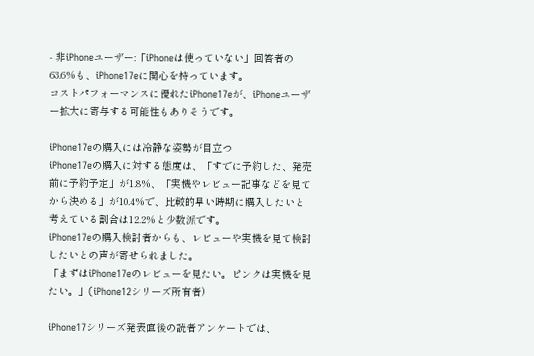- 非iPhoneユーザー:「iPhoneは使っていない」回答者の63.6%も、iPhone17eに関心を持っています。
コストパフォーマンスに優れたiPhone17eが、iPhoneユーザー拡大に寄与する可能性もありそうです。

iPhone17eの購入には冷静な姿勢が目立つ
iPhone17eの購入に対する態度は、「すでに予約した、発売前に予約予定」が1.8%、「実機やレビュー記事などを見てから決める」が10.4%で、比較的早い時期に購入したいと考えている割合は12.2%と少数派です。
iPhone17eの購入検討者からも、レビューや実機を見て検討したいとの声が寄せられました。
「まずはiPhone17eのレビューを見たい。ピンクは実機を見たい。」(iPhone12シリーズ所有者)

iPhone17シリーズ発表直後の読者アンケートでは、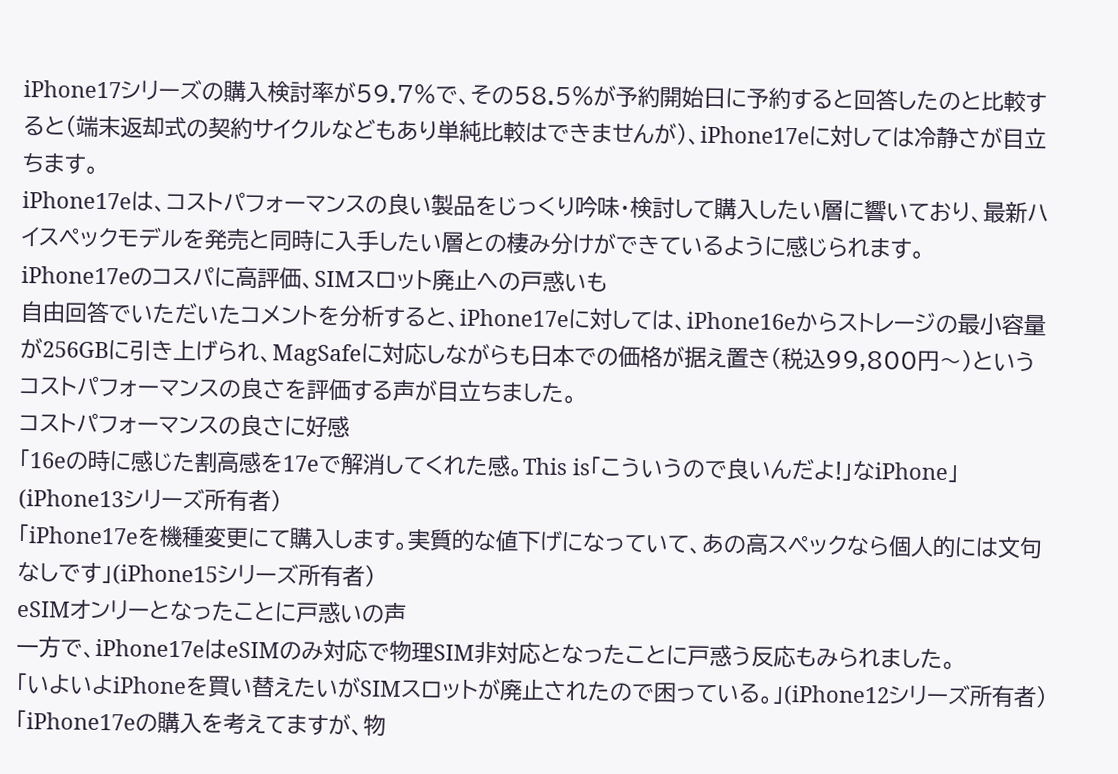iPhone17シリーズの購入検討率が59.7%で、その58.5%が予約開始日に予約すると回答したのと比較すると(端末返却式の契約サイクルなどもあり単純比較はできませんが)、iPhone17eに対しては冷静さが目立ちます。
iPhone17eは、コストパフォーマンスの良い製品をじっくり吟味・検討して購入したい層に響いており、最新ハイスペックモデルを発売と同時に入手したい層との棲み分けができているように感じられます。
iPhone17eのコスパに高評価、SIMスロット廃止への戸惑いも
自由回答でいただいたコメントを分析すると、iPhone17eに対しては、iPhone16eからストレージの最小容量が256GBに引き上げられ、MagSafeに対応しながらも日本での価格が据え置き(税込99,800円〜)というコストパフォーマンスの良さを評価する声が目立ちました。
コストパフォーマンスの良さに好感
「16eの時に感じた割高感を17eで解消してくれた感。This is「こういうので良いんだよ!」なiPhone」(iPhone13シリーズ所有者)
「iPhone17eを機種変更にて購入します。実質的な値下げになっていて、あの高スペックなら個人的には文句なしです」(iPhone15シリーズ所有者)
eSIMオンリーとなったことに戸惑いの声
一方で、iPhone17eはeSIMのみ対応で物理SIM非対応となったことに戸惑う反応もみられました。
「いよいよiPhoneを買い替えたいがSIMスロットが廃止されたので困っている。」(iPhone12シリーズ所有者)
「iPhone17eの購入を考えてますが、物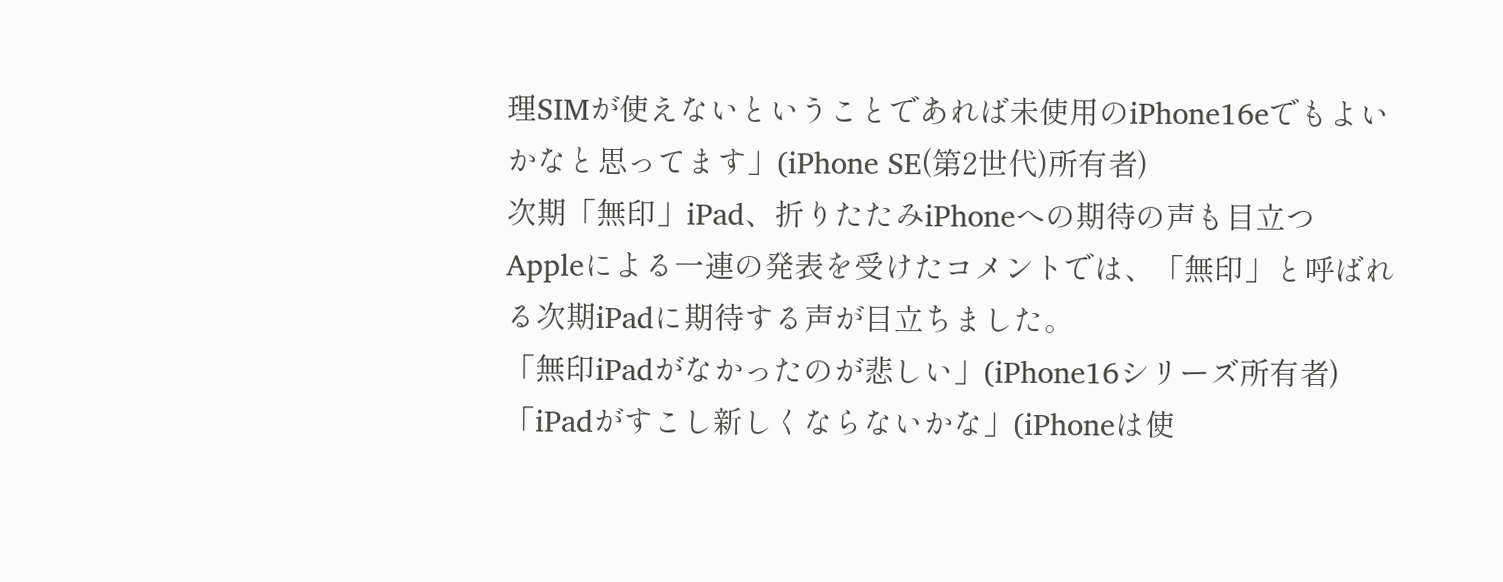理SIMが使えないということであれば未使用のiPhone16eでもよいかなと思ってます」(iPhone SE(第2世代)所有者)
次期「無印」iPad、折りたたみiPhoneへの期待の声も目立つ
Appleによる一連の発表を受けたコメントでは、「無印」と呼ばれる次期iPadに期待する声が目立ちました。
「無印iPadがなかったのが悲しい」(iPhone16シリーズ所有者)
「iPadがすこし新しくならないかな」(iPhoneは使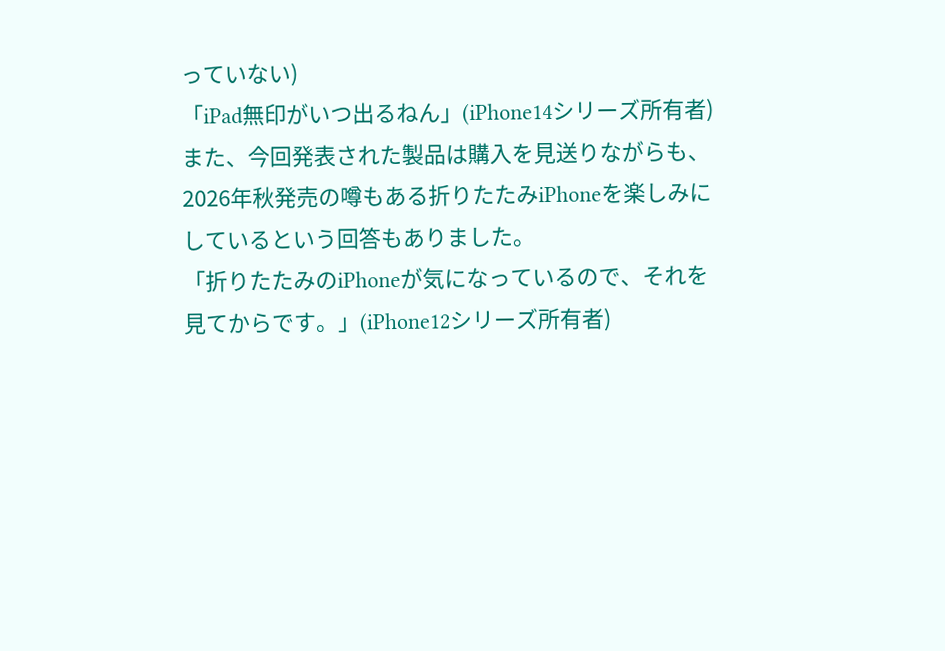っていない)
「iPad無印がいつ出るねん」(iPhone14シリーズ所有者)
また、今回発表された製品は購入を見送りながらも、2026年秋発売の噂もある折りたたみiPhoneを楽しみにしているという回答もありました。
「折りたたみのiPhoneが気になっているので、それを見てからです。」(iPhone12シリーズ所有者)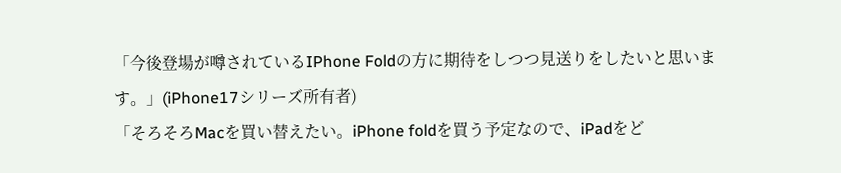「今後登場が噂されているIPhone Foldの方に期待をしつつ見送りをしたいと思います。」(iPhone17シリーズ所有者)
「そろそろMacを買い替えたい。iPhone foldを買う予定なので、iPadをど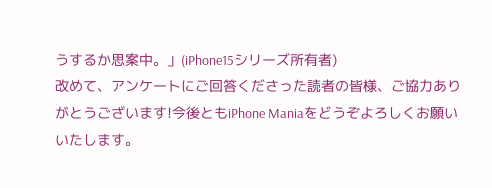うするか思案中。」(iPhone15シリーズ所有者)
改めて、アンケートにご回答くださった読者の皆様、ご協力ありがとうございます!今後ともiPhone Maniaをどうぞよろしくお願いいたします。